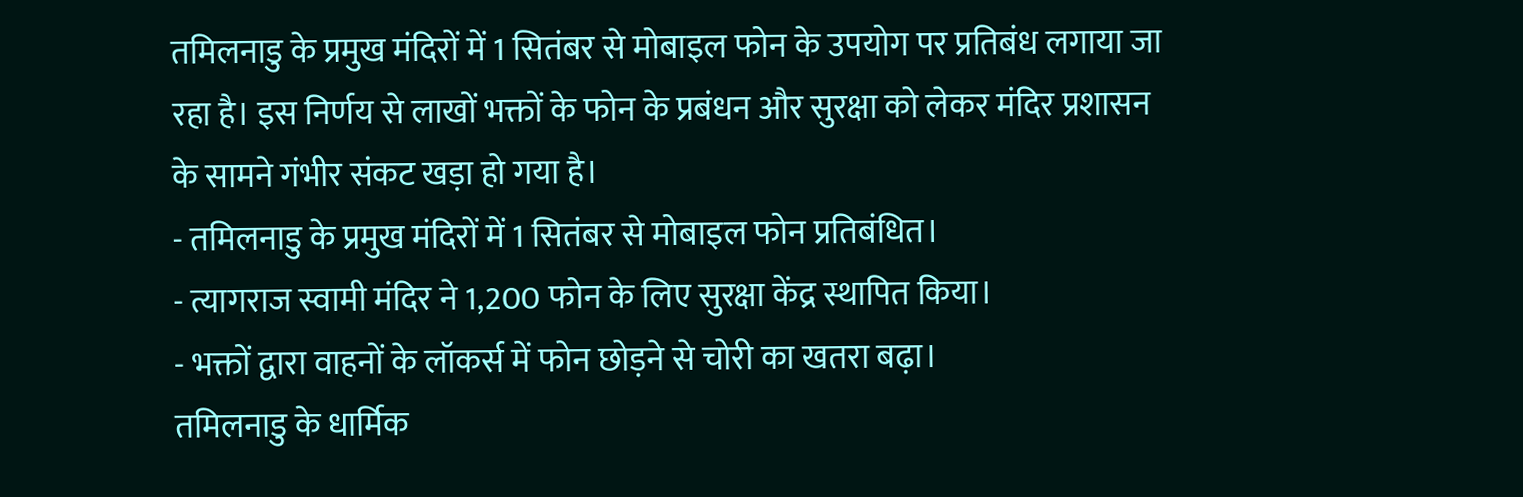तमिलनाडु के प्रमुख मंदिरों में 1 सितंबर से मोबाइल फोन के उपयोग पर प्रतिबंध लगाया जा रहा है। इस निर्णय से लाखों भक्तों के फोन के प्रबंधन और सुरक्षा को लेकर मंदिर प्रशासन के सामने गंभीर संकट खड़ा हो गया है।
- तमिलनाडु के प्रमुख मंदिरों में 1 सितंबर से मोबाइल फोन प्रतिबंधित।
- त्यागराज स्वामी मंदिर ने 1,200 फोन के लिए सुरक्षा केंद्र स्थापित किया।
- भक्तों द्वारा वाहनों के लॉकर्स में फोन छोड़ने से चोरी का खतरा बढ़ा।
तमिलनाडु के धार्मिक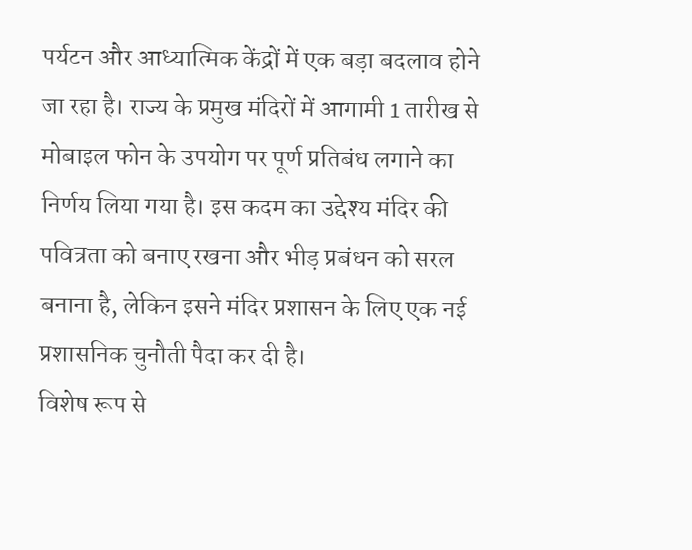पर्यटन और आध्यात्मिक केंद्रों में एक बड़ा बदलाव होने जा रहा है। राज्य के प्रमुख मंदिरों में आगामी 1 तारीख से मोबाइल फोन के उपयोग पर पूर्ण प्रतिबंध लगाने का निर्णय लिया गया है। इस कदम का उद्देश्य मंदिर की पवित्रता को बनाए रखना और भीड़ प्रबंधन को सरल बनाना है, लेकिन इसने मंदिर प्रशासन के लिए एक नई प्रशासनिक चुनौती पैदा कर दी है।
विशेष रूप से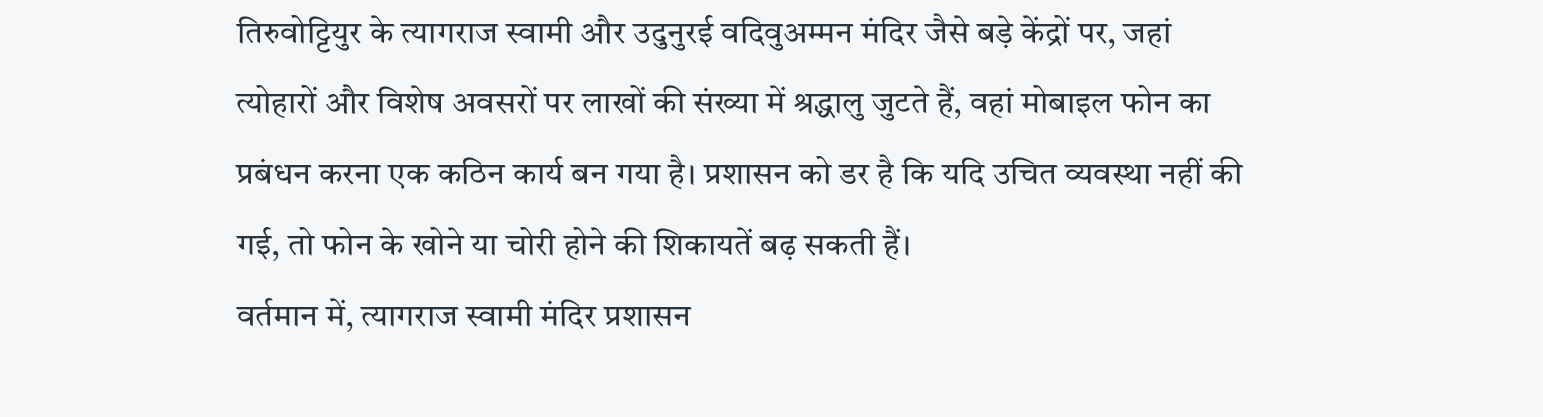तिरुवोट्टियुर के त्यागराज स्वामी और उदुनुरई वदिवुअम्मन मंदिर जैसे बड़े केंद्रों पर, जहां त्योहारों और विशेष अवसरों पर लाखों की संख्या में श्रद्धालु जुटते हैं, वहां मोबाइल फोन का प्रबंधन करना एक कठिन कार्य बन गया है। प्रशासन को डर है कि यदि उचित व्यवस्था नहीं की गई, तो फोन के खोने या चोरी होने की शिकायतें बढ़ सकती हैं।
वर्तमान में, त्यागराज स्वामी मंदिर प्रशासन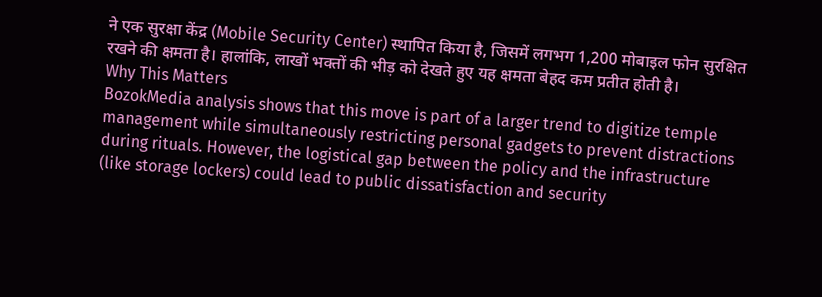ने एक सुरक्षा केंद्र (Mobile Security Center) स्थापित किया है, जिसमें लगभग 1,200 मोबाइल फोन सुरक्षित रखने की क्षमता है। हालांकि, लाखों भक्तों की भीड़ को देखते हुए यह क्षमता बेहद कम प्रतीत होती है।
Why This Matters
BozokMedia analysis shows that this move is part of a larger trend to digitize temple management while simultaneously restricting personal gadgets to prevent distractions during rituals. However, the logistical gap between the policy and the infrastructure (like storage lockers) could lead to public dissatisfaction and security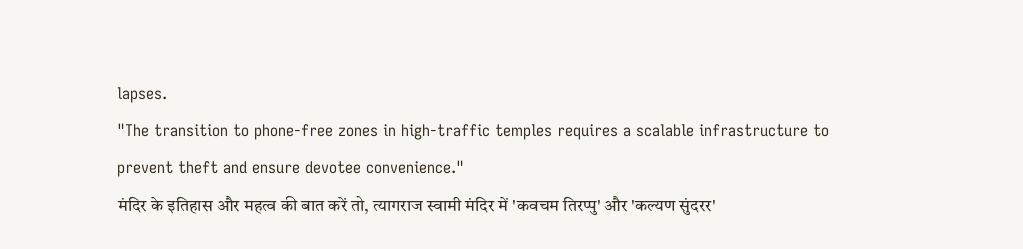lapses.
"The transition to phone-free zones in high-traffic temples requires a scalable infrastructure to prevent theft and ensure devotee convenience."
मंदिर के इतिहास और महत्व की बात करें तो, त्यागराज स्वामी मंदिर में 'कवचम तिरप्पु' और 'कल्यण सुंदरर'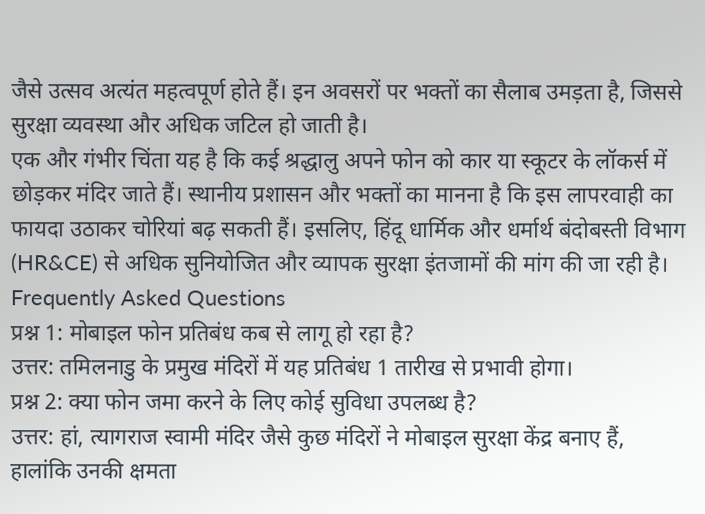जैसे उत्सव अत्यंत महत्वपूर्ण होते हैं। इन अवसरों पर भक्तों का सैलाब उमड़ता है, जिससे सुरक्षा व्यवस्था और अधिक जटिल हो जाती है।
एक और गंभीर चिंता यह है कि कई श्रद्धालु अपने फोन को कार या स्कूटर के लॉकर्स में छोड़कर मंदिर जाते हैं। स्थानीय प्रशासन और भक्तों का मानना है कि इस लापरवाही का फायदा उठाकर चोरियां बढ़ सकती हैं। इसलिए, हिंदू धार्मिक और धर्मार्थ बंदोबस्ती विभाग (HR&CE) से अधिक सुनियोजित और व्यापक सुरक्षा इंतजामों की मांग की जा रही है।
Frequently Asked Questions
प्रश्न 1: मोबाइल फोन प्रतिबंध कब से लागू हो रहा है?
उत्तर: तमिलनाडु के प्रमुख मंदिरों में यह प्रतिबंध 1 तारीख से प्रभावी होगा।
प्रश्न 2: क्या फोन जमा करने के लिए कोई सुविधा उपलब्ध है?
उत्तर: हां, त्यागराज स्वामी मंदिर जैसे कुछ मंदिरों ने मोबाइल सुरक्षा केंद्र बनाए हैं, हालांकि उनकी क्षमता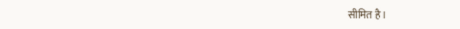सीमित है।